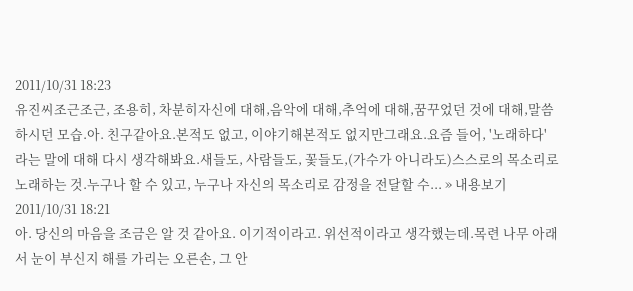2011/10/31 18:23
유진씨조근조근, 조용히, 차분히자신에 대해,음악에 대해,추억에 대해,꿈꾸었던 것에 대해,말씀하시던 모습.아. 친구같아요.본적도 없고, 이야기해본적도 없지만그래요.요즘 들어, '노래하다' 라는 말에 대해 다시 생각해봐요.새들도, 사람들도, 꽃들도,(가수가 아니라도)스스로의 목소리로 노래하는 것.누구나 할 수 있고, 누구나 자신의 목소리로 감정을 전달할 수... » 내용보기
2011/10/31 18:21
아. 당신의 마음을 조금은 알 것 같아요. 이기적이라고. 위선적이라고 생각했는데.목련 나무 아래서 눈이 부신지 해를 가리는 오른손, 그 안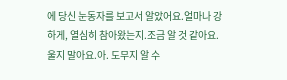에 당신 눈동자를 보고서 알았어요.얼마나 강하게, 열심히 참아왔는지.조금 알 것 같아요. 울지 말아요.아. 도무지 알 수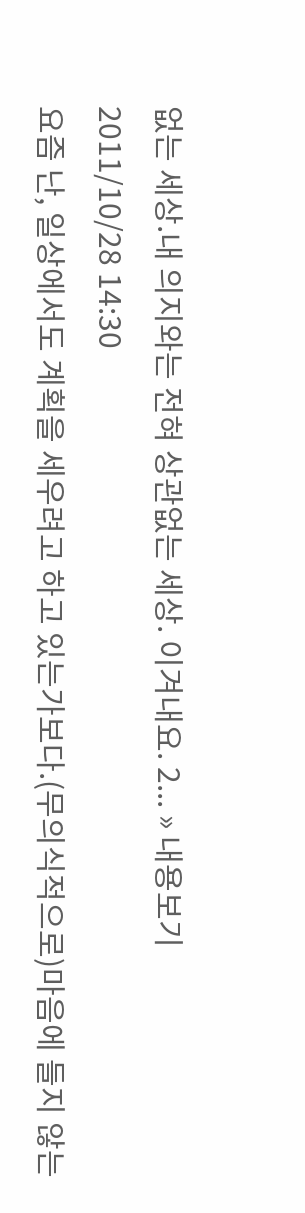없는 세상.내 의지와는 전혀 상관없는 세상. 이겨내요. 2... » 내용보기
2011/10/28 14:30
요즘 난, 일상에서도 계획을 세우려고 하고 있는가보다.(무의식적으로)마음에 들지 않는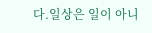다.일상은 일이 아니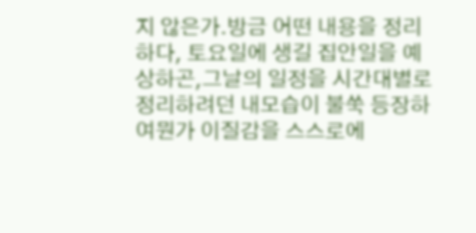지 않은가.방금 어떤 내용을 정리하다, 토요일에 생길 집안일을 예상하곤,그날의 일정을 시간대별로 정리하려던 내모습이 불쑥 등장하여뭔가 이질감을 스스로에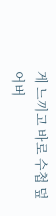게 느끼고 바로 수첩 덮어버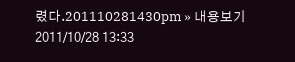렸다.201110281430pm » 내용보기
2011/10/28 13:33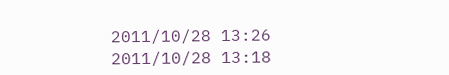2011/10/28 13:26
2011/10/28 13:18